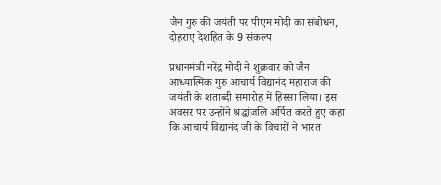जैन गुरु की जयंती पर पीएम मोदी का संबोधन, दोहराए देशहित के 9 संकल्प

प्रधानमंत्री नरेंद्र मोदी ने शुक्रवार को जैन आध्यात्मिक गुरु आचार्य विद्यानंद महाराज की जयंती के शताब्दी समारोह में हिस्सा लिया। इस अवसर पर उन्होंने श्रद्धांजलि अर्पित करते हुए कहा कि आचार्य विद्यानंद जी के विचारों ने भारत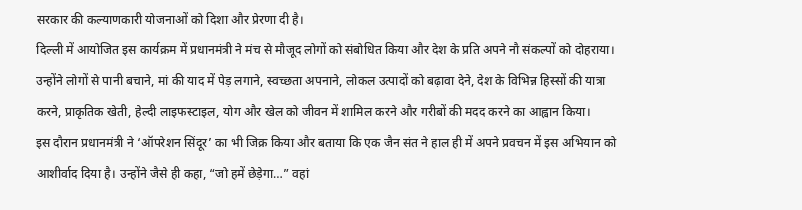सरकार की कल्याणकारी योजनाओं को दिशा और प्रेरणा दी है।
दिल्ली में आयोजित इस कार्यक्रम में प्रधानमंत्री ने मंच से मौजूद लोगों को संबोधित किया और देश के प्रति अपने नौ संकल्पों को दोहराया। उन्होंने लोगों से पानी बचाने, मां की याद में पेड़ लगाने, स्वच्छता अपनाने, लोकल उत्पादों को बढ़ावा देने, देश के विभिन्न हिस्सों की यात्रा करने, प्राकृतिक खेती, हेल्दी लाइफस्टाइल, योग और खेल को जीवन में शामिल करने और गरीबों की मदद करने का आह्वान किया।
इस दौरान प्रधानमंत्री ने ‘ऑपरेशन सिंदूर’ का भी जिक्र किया और बताया कि एक जैन संत ने हाल ही में अपने प्रवचन में इस अभियान को आशीर्वाद दिया है। उन्होंने जैसे ही कहा, “जो हमें छेड़ेगा…” वहां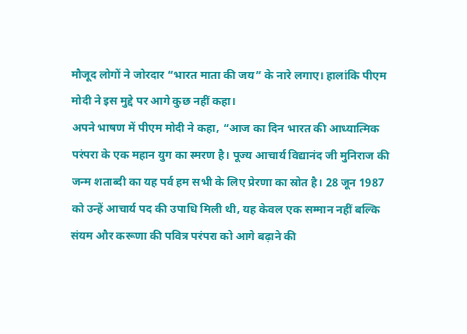मौजूद लोगों ने जोरदार “भारत माता की जय” के नारे लगाए। हालांकि पीएम मोदी ने इस मुद्दे पर आगे कुछ नहीं कहा।
अपने भाषण में पीएम मोदी ने कहा, “आज का दिन भारत की आध्यात्मिक परंपरा के एक महान युग का स्मरण है। पूज्य आचार्य विद्यानंद जी मुनिराज की जन्म शताब्दी का यह पर्व हम सभी के लिए प्रेरणा का स्रोत है। 28 जून 1987 को उन्हें आचार्य पद की उपाधि मिली थी, यह केवल एक सम्मान नहीं बल्कि संयम और करूणा की पवित्र परंपरा को आगे बढ़ाने की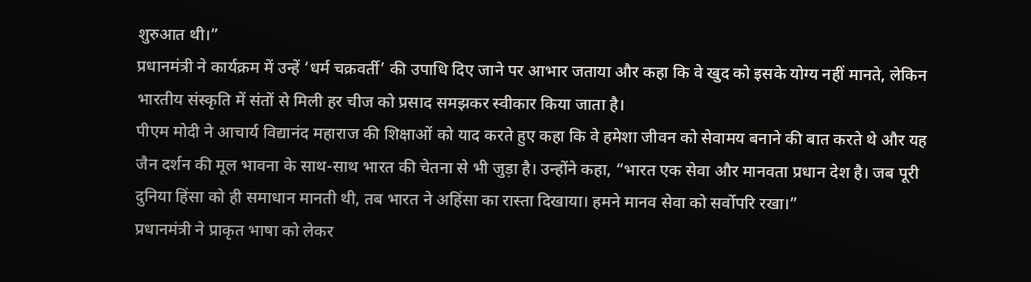शुरुआत थी।”
प्रधानमंत्री ने कार्यक्रम में उन्हें ‘धर्म चक्रवर्ती’ की उपाधि दिए जाने पर आभार जताया और कहा कि वे खुद को इसके योग्य नहीं मानते, लेकिन भारतीय संस्कृति में संतों से मिली हर चीज को प्रसाद समझकर स्वीकार किया जाता है।
पीएम मोदी ने आचार्य विद्यानंद महाराज की शिक्षाओं को याद करते हुए कहा कि वे हमेशा जीवन को सेवामय बनाने की बात करते थे और यह जैन दर्शन की मूल भावना के साथ-साथ भारत की चेतना से भी जुड़ा है। उन्होंने कहा, “भारत एक सेवा और मानवता प्रधान देश है। जब पूरी दुनिया हिंसा को ही समाधान मानती थी, तब भारत ने अहिंसा का रास्ता दिखाया। हमने मानव सेवा को सर्वोपरि रखा।”
प्रधानमंत्री ने प्राकृत भाषा को लेकर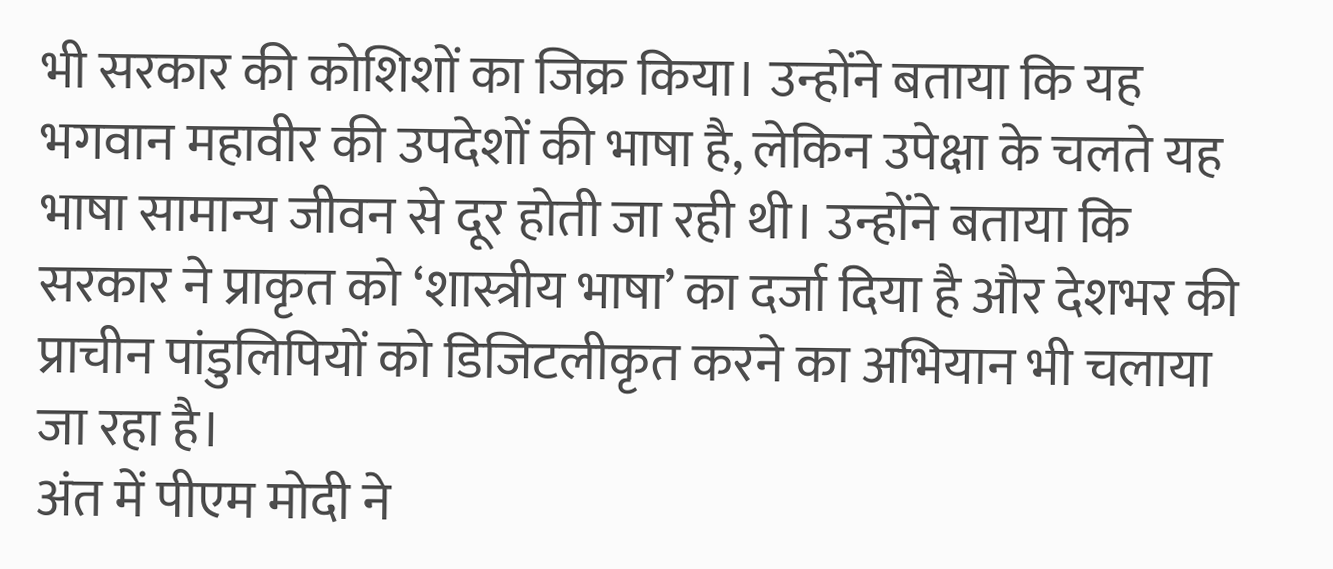भी सरकार की कोशिशों का जिक्र किया। उन्होंने बताया कि यह भगवान महावीर की उपदेशों की भाषा है, लेकिन उपेक्षा के चलते यह भाषा सामान्य जीवन से दूर होती जा रही थी। उन्होंने बताया कि सरकार ने प्राकृत को ‘शास्त्रीय भाषा’ का दर्जा दिया है और देशभर की प्राचीन पांडुलिपियों को डिजिटलीकृत करने का अभियान भी चलाया जा रहा है।
अंत में पीएम मोदी ने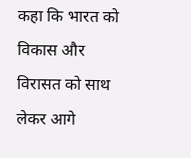कहा कि भारत को विकास और विरासत को साथ लेकर आगे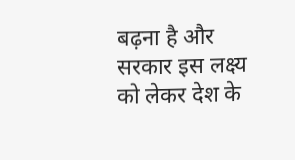बढ़ना है और सरकार इस लक्ष्य को लेकर देश के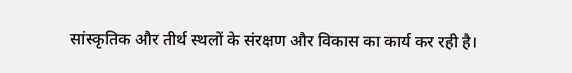सांस्कृतिक और तीर्थ स्थलों के संरक्षण और विकास का कार्य कर रही है।